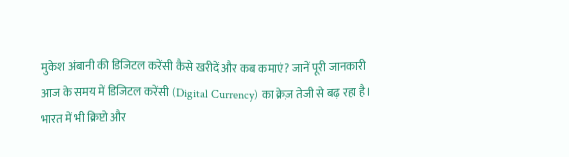मुकेश अंबानी की डिजिटल करेंसी कैसे खरीदें और कब कमाएं? जानें पूरी जानकारी
आज के समय में डिजिटल करेंसी (Digital Currency) का क्रेज़ तेजी से बढ़ रहा है। भारत में भी क्रिप्टो और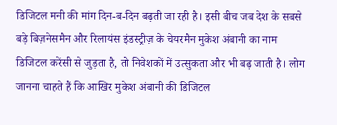डिजिटल मनी की मांग दिन-ब-दिन बढ़ती जा रही है। इसी बीच जब देश के सबसे बड़े बिज़नेसमैन और रिलायंस इंडस्ट्रीज़ के चेयरमैन मुकेश अंबानी का नाम डिजिटल करेंसी से जुड़ता है, तो निवेशकों में उत्सुकता और भी बढ़ जाती है। लोग जानना चाहते हैं कि आखिर मुकेश अंबानी की डिजिटल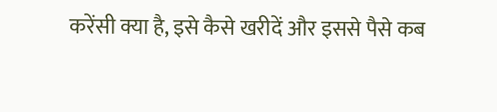करेंसी क्या है, इसे कैसे खरीदें और इससे पैसे कब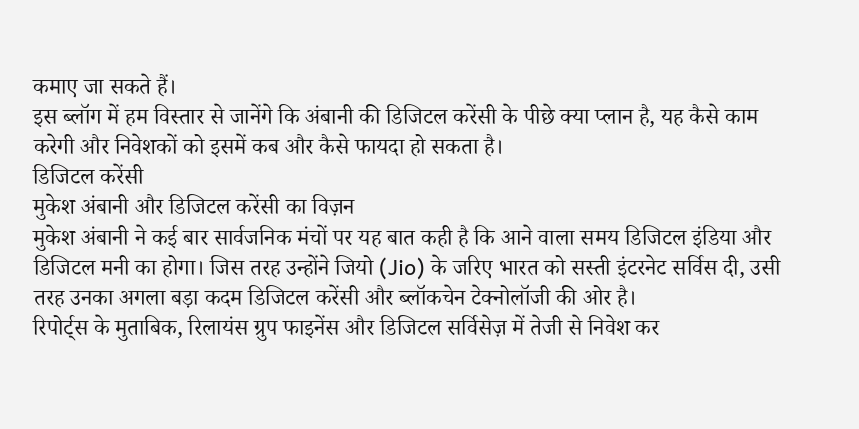कमाए जा सकते हैं।
इस ब्लॉग में हम विस्तार से जानेंगे कि अंबानी की डिजिटल करेंसी के पीछे क्या प्लान है, यह कैसे काम करेगी और निवेशकों को इसमें कब और कैसे फायदा हो सकता है।
डिजिटल करेंसी
मुकेश अंबानी और डिजिटल करेंसी का विज़न
मुकेश अंबानी ने कई बार सार्वजनिक मंचों पर यह बात कही है कि आने वाला समय डिजिटल इंडिया और डिजिटल मनी का होगा। जिस तरह उन्होंने जियो (Jio) के जरिए भारत को सस्ती इंटरनेट सर्विस दी, उसी तरह उनका अगला बड़ा कदम डिजिटल करेंसी और ब्लॉकचेन टेक्नोलॉजी की ओर है।
रिपोर्ट्स के मुताबिक, रिलायंस ग्रुप फाइनेंस और डिजिटल सर्विसेज़ में तेजी से निवेश कर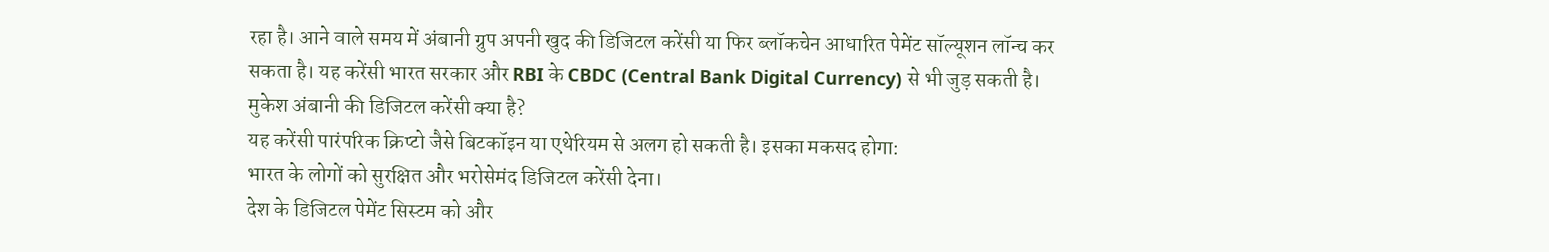रहा है। आने वाले समय में अंबानी ग्रुप अपनी खुद की डिजिटल करेंसी या फिर ब्लॉकचेन आधारित पेमेंट सॉल्यूशन लॉन्च कर सकता है। यह करेंसी भारत सरकार और RBI के CBDC (Central Bank Digital Currency) से भी जुड़ सकती है।
मुकेश अंबानी की डिजिटल करेंसी क्या है?
यह करेंसी पारंपरिक क्रिप्टो जैसे बिटकॉइन या एथेरियम से अलग हो सकती है। इसका मकसद होगा:
भारत के लोगों को सुरक्षित और भरोसेमंद डिजिटल करेंसी देना।
देश के डिजिटल पेमेंट सिस्टम को और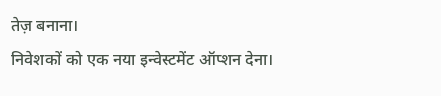तेज़ बनाना।
निवेशकों को एक नया इन्वेस्टमेंट ऑप्शन देना।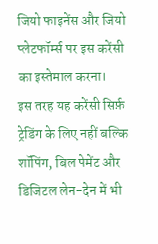जियो फाइनेंस और जियो प्लेटफॉर्म्स पर इस करेंसी का इस्तेमाल करना।
इस तरह यह करेंसी सिर्फ़ ट्रेडिंग के लिए नहीं बल्कि शॉपिंग, बिल पेमेंट और डिजिटल लेन-देन में भी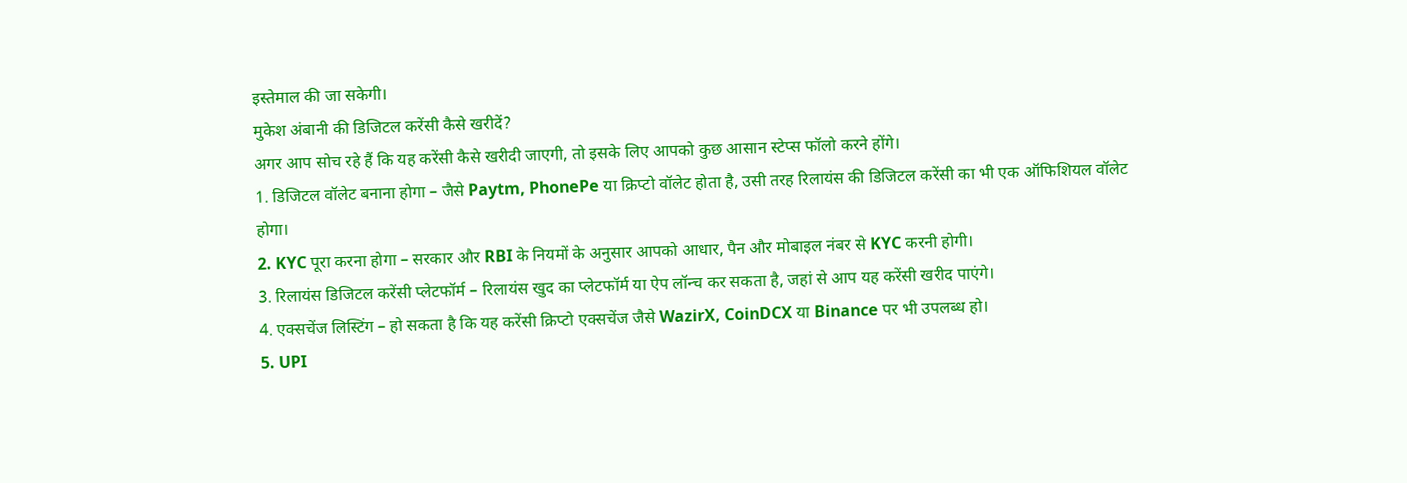इस्तेमाल की जा सकेगी।
मुकेश अंबानी की डिजिटल करेंसी कैसे खरीदें?
अगर आप सोच रहे हैं कि यह करेंसी कैसे खरीदी जाएगी, तो इसके लिए आपको कुछ आसान स्टेप्स फॉलो करने होंगे।
1. डिजिटल वॉलेट बनाना होगा – जैसे Paytm, PhonePe या क्रिप्टो वॉलेट होता है, उसी तरह रिलायंस की डिजिटल करेंसी का भी एक ऑफिशियल वॉलेट होगा।
2. KYC पूरा करना होगा – सरकार और RBI के नियमों के अनुसार आपको आधार, पैन और मोबाइल नंबर से KYC करनी होगी।
3. रिलायंस डिजिटल करेंसी प्लेटफॉर्म – रिलायंस खुद का प्लेटफॉर्म या ऐप लॉन्च कर सकता है, जहां से आप यह करेंसी खरीद पाएंगे।
4. एक्सचेंज लिस्टिंग – हो सकता है कि यह करेंसी क्रिप्टो एक्सचेंज जैसे WazirX, CoinDCX या Binance पर भी उपलब्ध हो।
5. UPI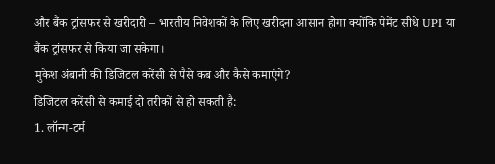और बैंक ट्रांसफर से खरीदारी – भारतीय निवेशकों के लिए खरीदना आसान होगा क्योंकि पेमेंट सीधे UPI या बैंक ट्रांसफर से किया जा सकेगा।
मुकेश अंबानी की डिजिटल करेंसी से पैसे कब और कैसे कमाएंगे?
डिजिटल करेंसी से कमाई दो तरीकों से हो सकती है:
1. लॉन्ग-टर्म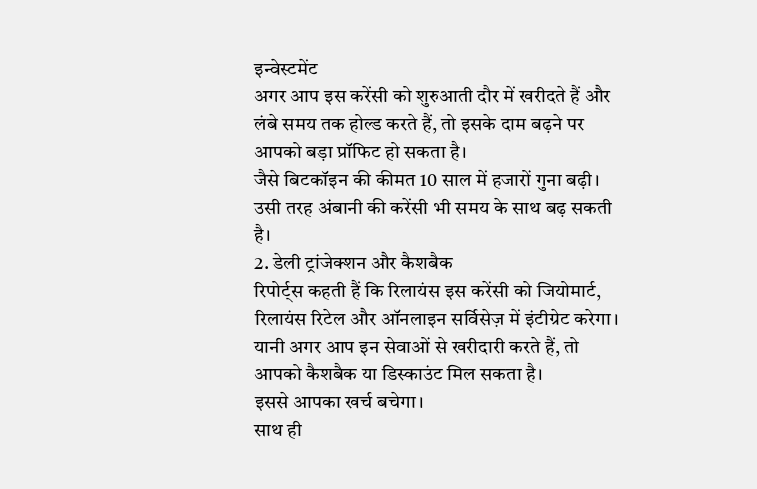इन्वेस्टमेंट
अगर आप इस करेंसी को शुरुआती दौर में खरीदते हैं और लंबे समय तक होल्ड करते हैं, तो इसके दाम बढ़ने पर आपको बड़ा प्रॉफिट हो सकता है।
जैसे बिटकॉइन की कीमत 10 साल में हजारों गुना बढ़ी।
उसी तरह अंबानी की करेंसी भी समय के साथ बढ़ सकती है।
2. डेली ट्रांजेक्शन और कैशबैक
रिपोर्ट्स कहती हैं कि रिलायंस इस करेंसी को जियोमार्ट, रिलायंस रिटेल और ऑनलाइन सर्विसेज़ में इंटीग्रेट करेगा। यानी अगर आप इन सेवाओं से खरीदारी करते हैं, तो आपको कैशबैक या डिस्काउंट मिल सकता है।
इससे आपका खर्च बचेगा।
साथ ही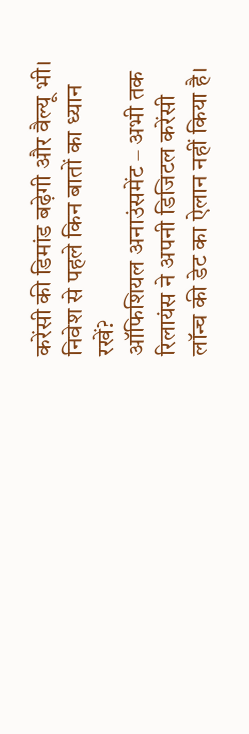करेंसी की डिमांड बढ़ेगी और वैल्यू भी।
निवेश से पहले किन बातों का ध्यान रखें?
ऑफिशियल अनाउंसमेंट – अभी तक रिलायंस ने अपनी डिजिटल करेंसी लॉन्च की डेट का ऐलान नहीं किया है।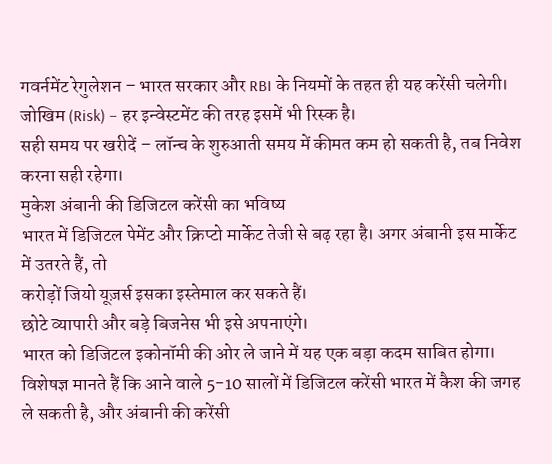गवर्नमेंट रेगुलेशन – भारत सरकार और RBI के नियमों के तहत ही यह करेंसी चलेगी।
जोखिम (Risk) – हर इन्वेस्टमेंट की तरह इसमें भी रिस्क है।
सही समय पर खरीदें – लॉन्च के शुरुआती समय में कीमत कम हो सकती है, तब निवेश करना सही रहेगा।
मुकेश अंबानी की डिजिटल करेंसी का भविष्य
भारत में डिजिटल पेमेंट और क्रिप्टो मार्केट तेजी से बढ़ रहा है। अगर अंबानी इस मार्केट में उतरते हैं, तो
करोड़ों जियो यूज़र्स इसका इस्तेमाल कर सकते हैं।
छोटे व्यापारी और बड़े बिजनेस भी इसे अपनाएंगे।
भारत को डिजिटल इकोनॉमी की ओर ले जाने में यह एक बड़ा कदम साबित होगा।
विशेषज्ञ मानते हैं कि आने वाले 5-10 सालों में डिजिटल करेंसी भारत में कैश की जगह ले सकती है, और अंबानी की करेंसी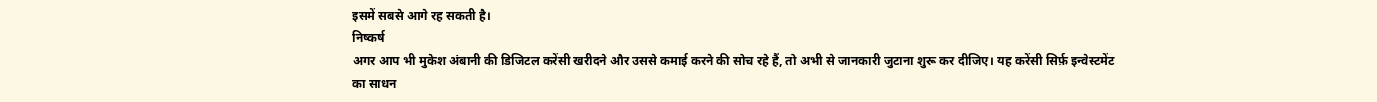इसमें सबसे आगे रह सकती है।
निष्कर्ष
अगर आप भी मुकेश अंबानी की डिजिटल करेंसी खरीदने और उससे कमाई करने की सोच रहे हैं, तो अभी से जानकारी जुटाना शुरू कर दीजिए। यह करेंसी सिर्फ़ इन्वेस्टमेंट का साधन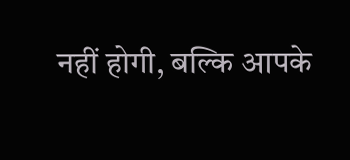नहीं होगी, बल्कि आपके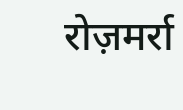रोज़मर्रा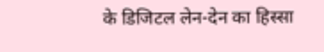के डिजिटल लेन-देन का हिस्सा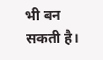भी बन सकती है।